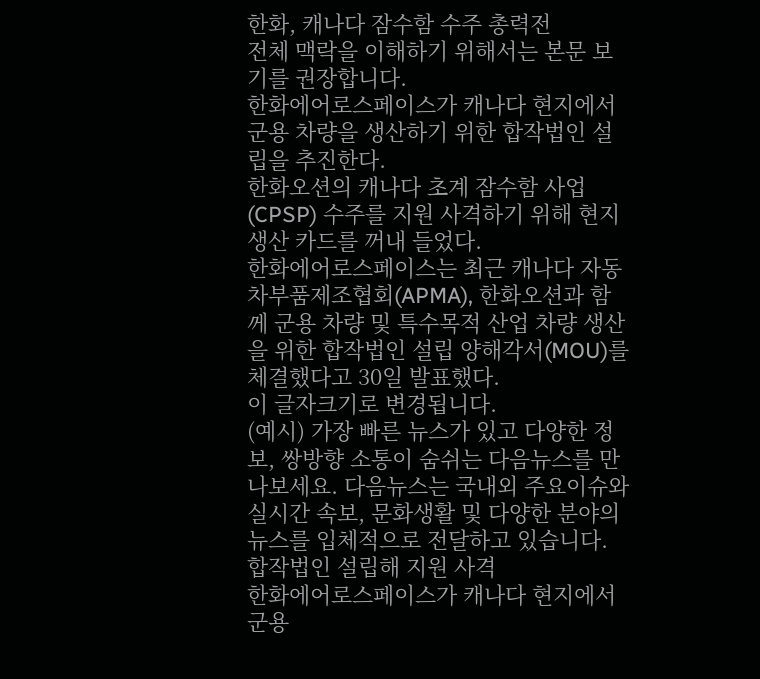한화, 캐나다 잠수함 수주 총력전
전체 맥락을 이해하기 위해서는 본문 보기를 권장합니다.
한화에어로스페이스가 캐나다 현지에서 군용 차량을 생산하기 위한 합작법인 설립을 추진한다.
한화오션의 캐나다 초계 잠수함 사업(CPSP) 수주를 지원 사격하기 위해 현지 생산 카드를 꺼내 들었다.
한화에어로스페이스는 최근 캐나다 자동차부품제조협회(APMA), 한화오션과 함께 군용 차량 및 특수목적 산업 차량 생산을 위한 합작법인 설립 양해각서(MOU)를 체결했다고 30일 발표했다.
이 글자크기로 변경됩니다.
(예시) 가장 빠른 뉴스가 있고 다양한 정보, 쌍방향 소통이 숨쉬는 다음뉴스를 만나보세요. 다음뉴스는 국내외 주요이슈와 실시간 속보, 문화생활 및 다양한 분야의 뉴스를 입체적으로 전달하고 있습니다.
합작법인 설립해 지원 사격
한화에어로스페이스가 캐나다 현지에서 군용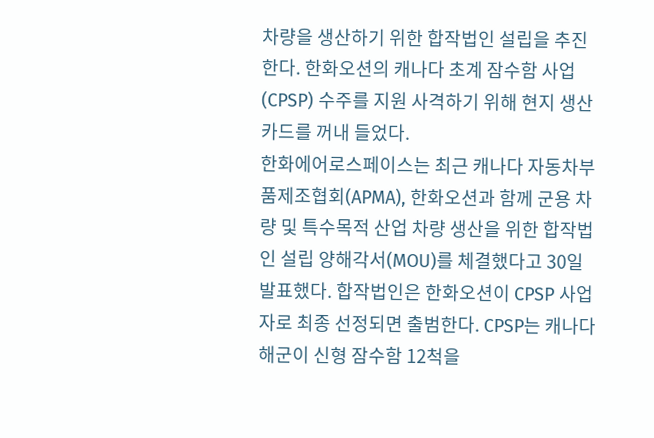차량을 생산하기 위한 합작법인 설립을 추진한다. 한화오션의 캐나다 초계 잠수함 사업(CPSP) 수주를 지원 사격하기 위해 현지 생산 카드를 꺼내 들었다.
한화에어로스페이스는 최근 캐나다 자동차부품제조협회(APMA), 한화오션과 함께 군용 차량 및 특수목적 산업 차량 생산을 위한 합작법인 설립 양해각서(MOU)를 체결했다고 30일 발표했다. 합작법인은 한화오션이 CPSP 사업자로 최종 선정되면 출범한다. CPSP는 캐나다 해군이 신형 잠수함 12척을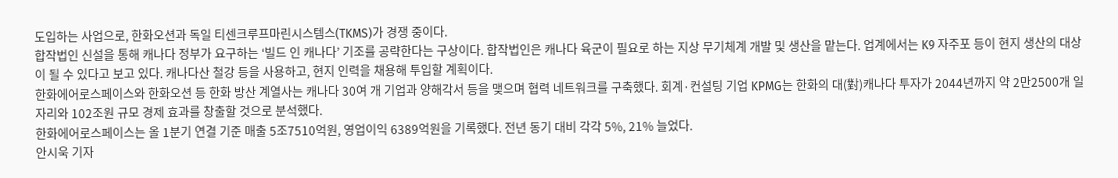도입하는 사업으로, 한화오션과 독일 티센크루프마린시스템스(TKMS)가 경쟁 중이다.
합작법인 신설을 통해 캐나다 정부가 요구하는 ‘빌드 인 캐나다’ 기조를 공략한다는 구상이다. 합작법인은 캐나다 육군이 필요로 하는 지상 무기체계 개발 및 생산을 맡는다. 업계에서는 K9 자주포 등이 현지 생산의 대상이 될 수 있다고 보고 있다. 캐나다산 철강 등을 사용하고, 현지 인력을 채용해 투입할 계획이다.
한화에어로스페이스와 한화오션 등 한화 방산 계열사는 캐나다 30여 개 기업과 양해각서 등을 맺으며 협력 네트워크를 구축했다. 회계·컨설팅 기업 KPMG는 한화의 대(對)캐나다 투자가 2044년까지 약 2만2500개 일자리와 102조원 규모 경제 효과를 창출할 것으로 분석했다.
한화에어로스페이스는 올 1분기 연결 기준 매출 5조7510억원, 영업이익 6389억원을 기록했다. 전년 동기 대비 각각 5%, 21% 늘었다.
안시욱 기자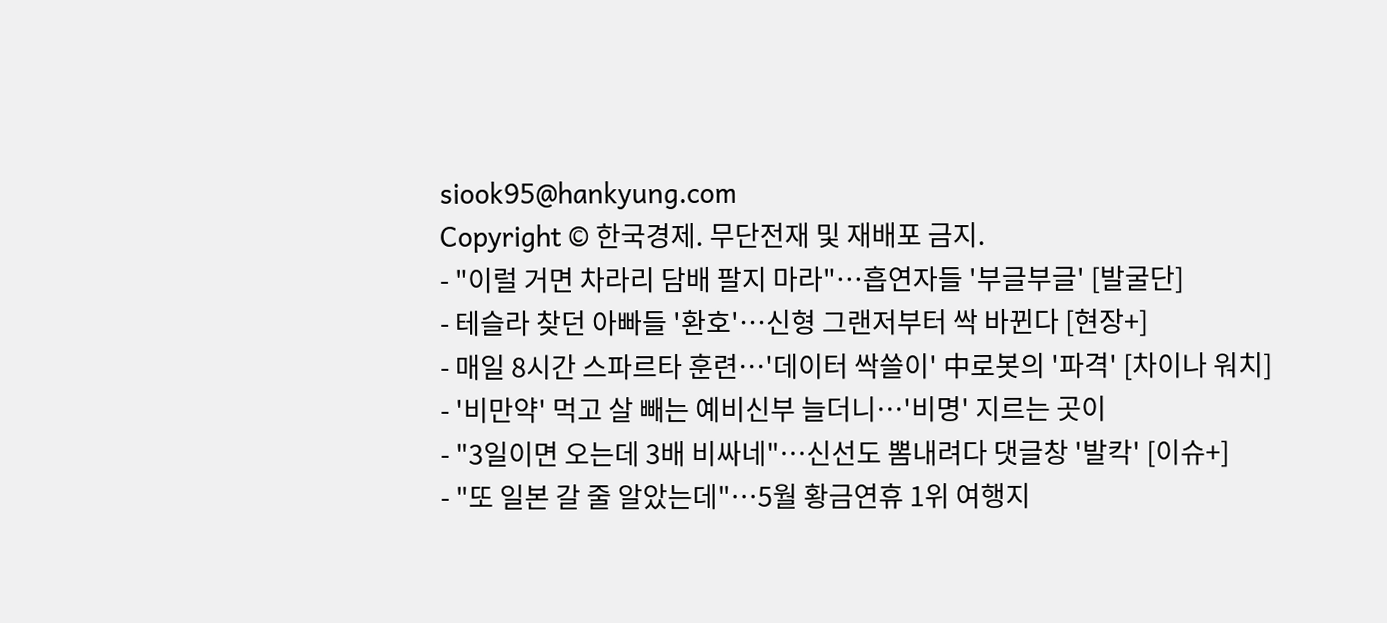siook95@hankyung.com
Copyright © 한국경제. 무단전재 및 재배포 금지.
- "이럴 거면 차라리 담배 팔지 마라"…흡연자들 '부글부글' [발굴단]
- 테슬라 찾던 아빠들 '환호'…신형 그랜저부터 싹 바뀐다 [현장+]
- 매일 8시간 스파르타 훈련…'데이터 싹쓸이' 中로봇의 '파격' [차이나 워치]
- '비만약' 먹고 살 빼는 예비신부 늘더니…'비명' 지르는 곳이
- "3일이면 오는데 3배 비싸네"…신선도 뽐내려다 댓글창 '발칵' [이슈+]
- "또 일본 갈 줄 알았는데"…5월 황금연휴 1위 여행지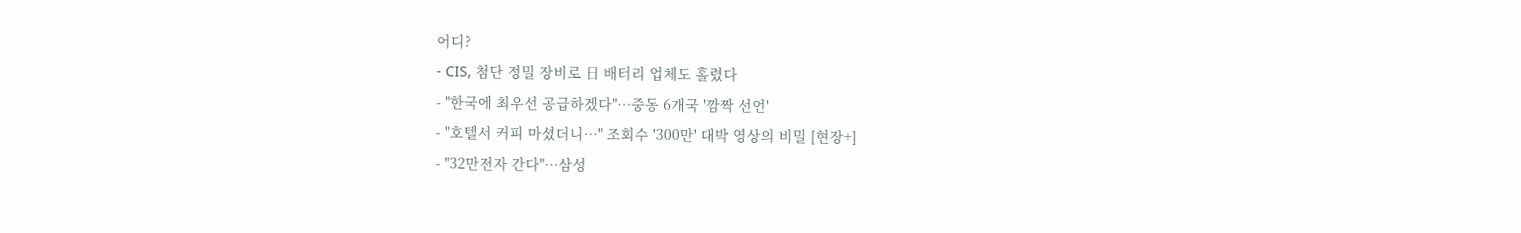어디?
- CIS, 첨단 정밀 장비로 日 배터리 업체도 홀렸다
- "한국에 최우선 공급하겠다"…중동 6개국 '깜짝 선언'
- "호텔서 커피 마셨더니…" 조회수 '300만' 대박 영상의 비밀 [현장+]
- "32만전자 간다"…삼성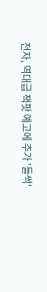전자, 역대급 잭팟 예고에 주가 '들썩'